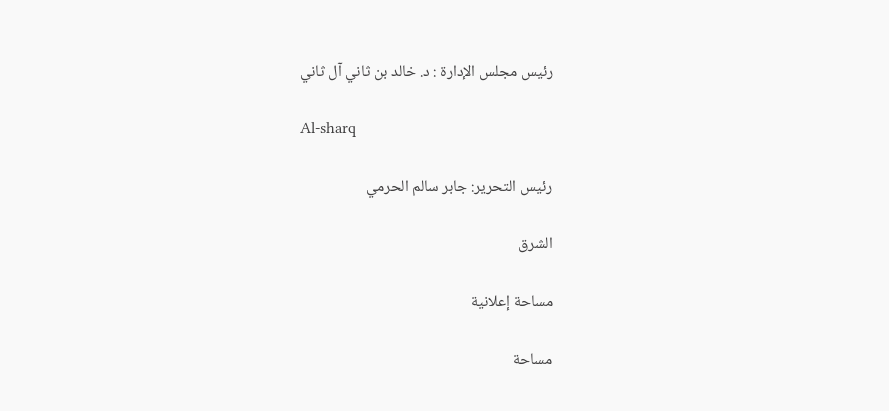رئيس مجلس الإدارة : د. خالد بن ثاني آل ثاني

Al-sharq

رئيس التحرير: جابر سالم الحرمي

الشرق

مساحة إعلانية

مساحة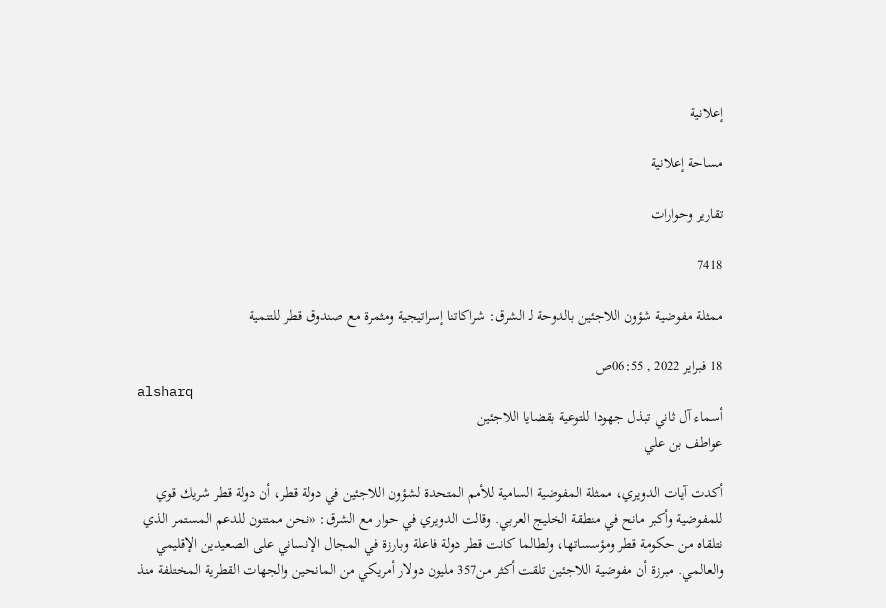إعلانية

مساحة إعلانية

تقارير وحوارات

7418

ممثلة مفوضية شؤون اللاجئين بالدوحة لـ الشرق: شراكاتنا إسراتيجية ومثمرة مع صندوق قطر للتنمية

18 فبراير 2022 , 06:55ص
alsharq
أسماء آل ثاني تبذل جهودا للتوعية بقضايا اللاجئين
عواطف بن علي

أكدت آيات الدويري، ممثلة المفوضية السامية للأمم المتحدة لشؤون اللاجئين في دولة قطر، أن دولة قطر شريك قوي للمفوضية وأكبر مانح في منطقة الخليج العربي. وقالت الدويري في حوار مع الشرق: «نحن ممتنون للدعم المستمر الذي نتلقاه من حكومة قطر ومؤسساتها، ولطالما كانت قطر دولة فاعلة وبارزة في المجال الإنساني على الصعيدين الإقليمي والعالمي. مبرزة أن مفوضية اللاجئين تلقت أكثر من357 مليون دولار أمريكي من المانحين والجهات القطرية المختلفة منذ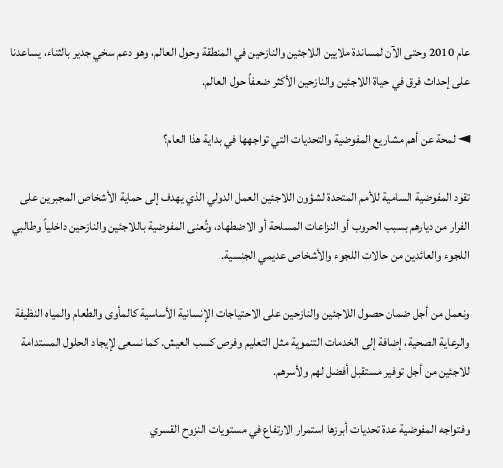عام 2010 وحتى الآن لمساندة ملايين اللاجئين والنازحين في المنطقة وحول العالم، وهو دعم سخي جدير بالثناء، يساعدنا على إحداث فرق في حياة اللاجئين والنازحين الأكثر ضعفاً حول العالم.

◄ لمحة عن أهم مشاريع المفوضية والتحديات التي تواجهها في بداية هذا العام؟

تقود المفوضية السامية للأمم المتحدة لشؤون اللاجئين العمل الدولي الذي يهدف إلى حماية الأشخاص المجبرين على الفرار من ديارهم بسبب الحروب أو النزاعات المسلحة أو الاضطهاد، وتُعنى المفوضية باللاجئين والنازحين داخلياً وطالبي اللجوء والعائدين من حالات اللجوء والأشخاص عديمي الجنسية.

ونعمل من أجل ضمان حصول اللاجئين والنازحين على الاحتياجات الإنسانية الأساسية كالمأوى والطعام والمياه النظيفة والرعاية الصحية، إضافة إلى الخدمات التنموية مثل التعليم وفرص كسب العيش. كما نسعى لإيجاد الحلول المستدامة للاجئين من أجل توفير مستقبل أفضل لهم ولأسرهم.

وفتواجه المفوضية عدة تحديات أبرزها استمرار الارتفاع في مستويات النزوح القسري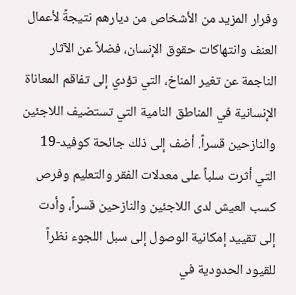وفرار المزيد من الأشخاص من ديارهم نتيجةً لأعمال العنف وانتهاكات حقوق الإنسان، فضلاً عن الآثار الناجمة عن تغير المناخ، التي تؤدي إلى تفاقم المعاناة الإنسانية في المناطق النامية التي تستضيف اللاجئين والنازحين قسراً. أضف إلى ذلك جائحة كوفيد-19 التي أثرت سلباً على معدلات الفقر والتعليم وفرص كسب العيش لدى اللاجئين والنازحين قسراً، وأدت إلى تقييد إمكانية الوصول إلى سبل اللجوء نظراً للقيود الحدودية في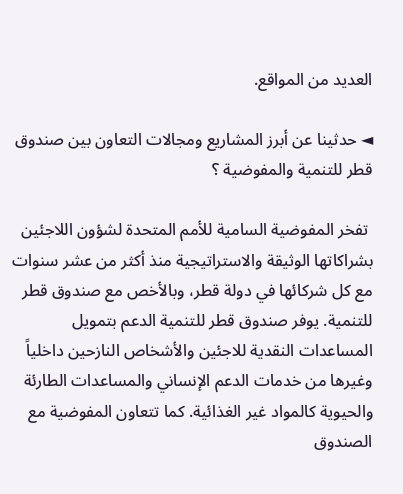العديد من المواقع.

◄ حدثينا عن أبرز المشاريع ومجالات التعاون بين صندوق قطر للتنمية والمفوضية ؟

 تفخر المفوضية السامية للأمم المتحدة لشؤون اللاجئين بشراكاتها الوثيقة والاستراتيجية منذ أكثر من عشر سنوات مع كل شركائها في دولة قطر، وبالأخص مع صندوق قطر للتنمية. يوفر صندوق قطر للتنمية الدعم بتمويل المساعدات النقدية للاجئين والأشخاص النازحين داخلياً وغيرها من خدمات الدعم الإنساني والمساعدات الطارئة والحيوية كالمواد غير الغذائية. كما تتعاون المفوضية مع الصندوق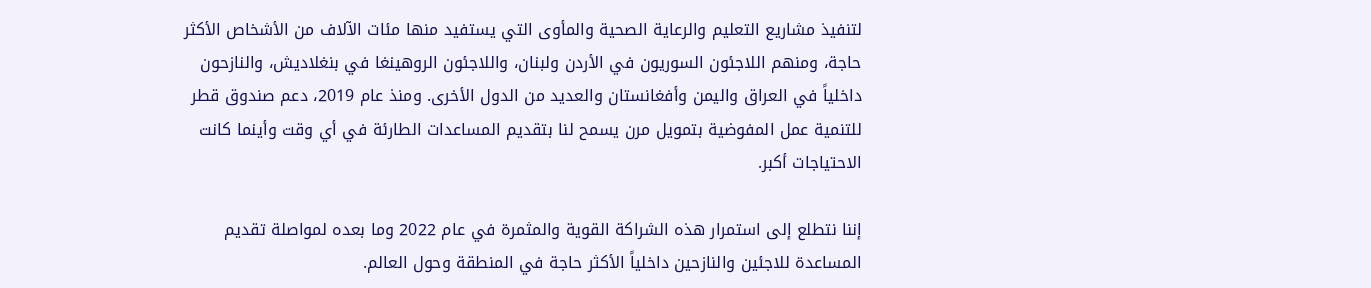لتنفيذ مشاريع التعليم والرعاية الصحية والمأوى التي يستفيد منها مئات الآلاف من الأشخاص الأكثر حاجة، ومنهم اللاجئون السوريون في الأردن ولبنان، واللاجئون الروهينغا في بنغلاديش، والنازحون داخلياً في العراق واليمن وأفغانستان والعديد من الدول الأخرى. ومنذ عام 2019، دعم صندوق قطر للتنمية عمل المفوضية بتمويل مرن يسمح لنا بتقديم المساعدات الطارئة في أي وقت وأينما كانت الاحتياجات أكبر.

إننا نتطلع إلى استمرار هذه الشراكة القوية والمثمرة في عام 2022 وما بعده لمواصلة تقديم المساعدة للاجئين والنازحين داخلياً الأكثر حاجة في المنطقة وحول العالم.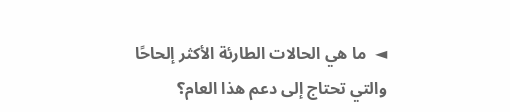◄  ما هي الحالات الطارئة الأكثر إلحاحًا والتي تحتاج إلى دعم هذا العام؟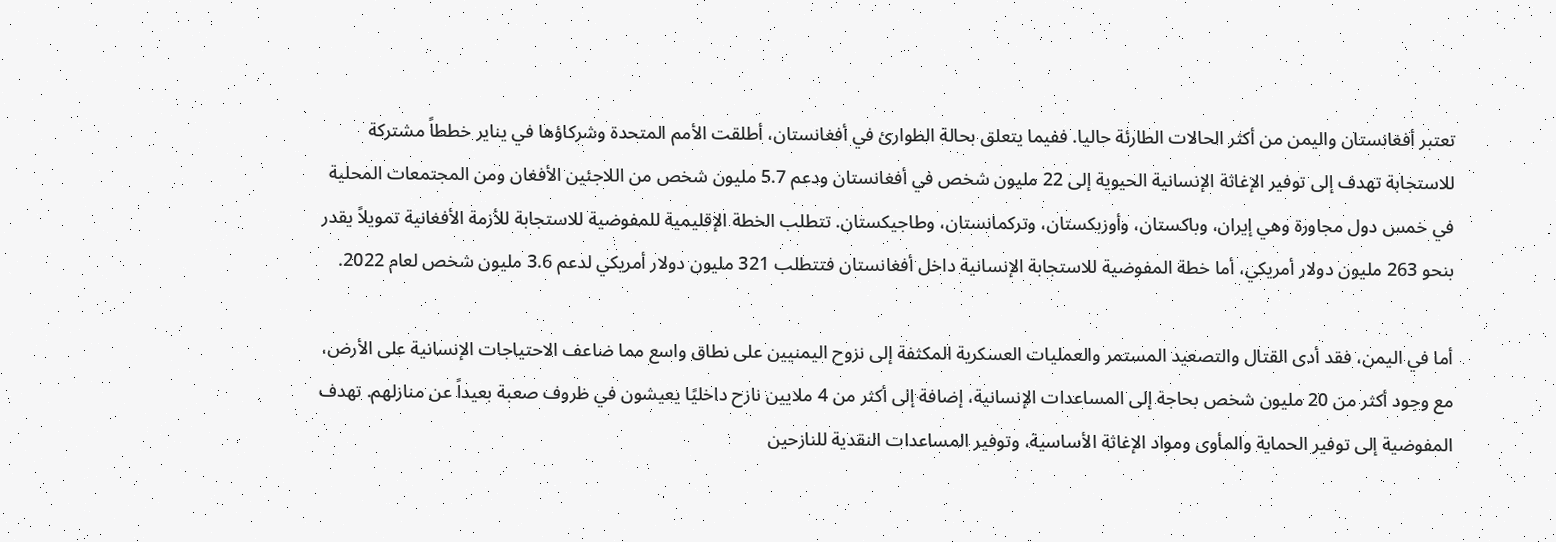تعتبر أفغانستان واليمن من أكثر الحالات الطارئة حاليا. ففيما يتعلق بحالة الطوارئ في أفغانستان، أطلقت الأمم المتحدة وشركاؤها في يناير خططاً مشتركة للاستجابة تهدف إلى توفير الإغاثة الإنسانية الحيوية إلى 22 مليون شخص في أفغانستان ودعم 5.7 مليون شخص من اللاجئين الأفغان ومن المجتمعات المحلية في خمس دول مجاورة وهي إيران، وباكستان، وأوزبكستان، وتركمانستان، وطاجيكستان. تتطلب الخطة الإقليمية للمفوضية للاستجابة للأزمة الأفغانية تمويلاً يقدر بنحو 263 مليون دولار أمريكي، أما خطة المفوضية للاستجابة الإنسانية داخل أفغانستان فتتطلب 321 مليون دولار أمريكي لدعم 3.6 مليون شخص لعام 2022.

أما في اليمن، فقد أدى القتال والتصعيد المستمر والعمليات العسكرية المكثفة إلى نزوح اليمنيين على نطاق واسع مما ضاعف الاحتياجات الإنسانية على الأرض، مع وجود أكثر من 20 مليون شخص بحاجة إلى المساعدات الإنسانية، إضافة إلى أكثر من 4 ملايين نازح داخليًا يعيشون في ظروف صعبة بعيداً عن منازلهم. تهدف المفوضية إلى توفير الحماية والمأوى ومواد الإغاثة الأساسية، وتوفير المساعدات النقدية للنازحين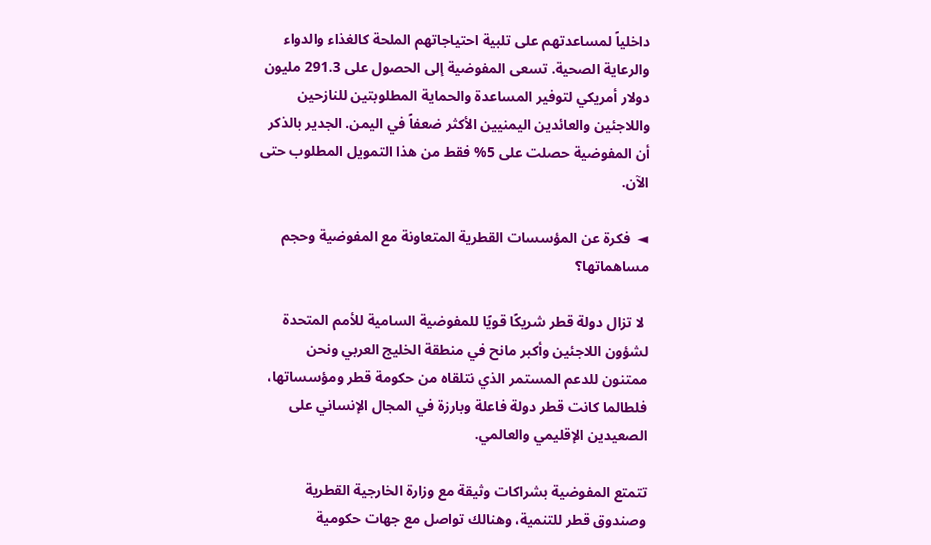داخلياً لمساعدتهم على تلبية احتياجاتهم الملحة كالغذاء والدواء والرعاية الصحية. تسعى المفوضية إلى الحصول على 291.3 مليون دولار أمريكي لتوفير المساعدة والحماية المطلوبتين للنازحين واللاجئين والعائدين اليمنيين الأكثر ضعفاً في اليمن. الجدير بالذكر أن المفوضية حصلت على 5% فقط من هذا التمويل المطلوب حتى الآن.

◄  فكرة عن المؤسسات القطرية المتعاونة مع المفوضية وحجم مساهماتها؟

 لا تزال دولة قطر شريكًا قويًا للمفوضية السامية للأمم المتحدة لشؤون اللاجئين وأكبر مانح في منطقة الخليج العربي ونحن ممتنون للدعم المستمر الذي نتلقاه من حكومة قطر ومؤسساتها، فلطالما كانت قطر دولة فاعلة وبارزة في المجال الإنساني على الصعيدين الإقليمي والعالمي.

تتمتع المفوضية بشراكات وثيقة مع وزارة الخارجية القطرية وصندوق قطر للتنمية، وهنالك تواصل مع جهات حكومية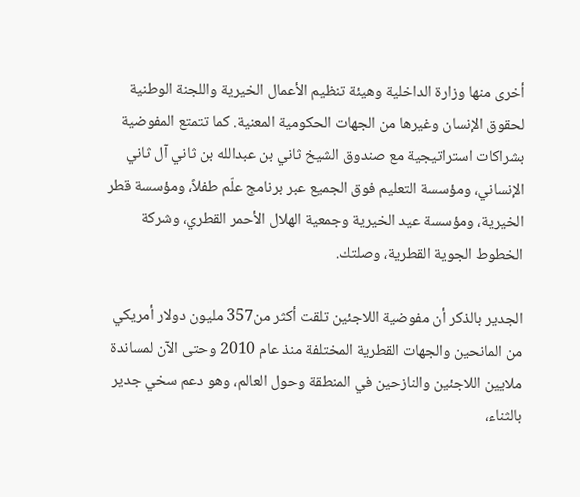أخرى منها وزارة الداخلية وهيئة تنظيم الأعمال الخيرية واللجنة الوطنية لحقوق الإنسان وغيرها من الجهات الحكومية المعنية. كما تتمتع المفوضية بشراكات استراتيجية مع صندوق الشيخ ثاني بن عبدالله بن ثاني آل ثاني الإنساني، ومؤسسة التعليم فوق الجميع عبر برنامج علّم طفلاً، ومؤسسة قطر الخيرية، ومؤسسة عيد الخيرية وجمعية الهلال الأحمر القطري، وشركة الخطوط الجوية القطرية، وصلتك.

الجدير بالذكر أن مفوضية اللاجئين تلقت أكثر من357 مليون دولار أمريكي من المانحين والجهات القطرية المختلفة منذ عام 2010 وحتى الآن لمساندة ملايين اللاجئين والنازحين في المنطقة وحول العالم، وهو دعم سخي جدير بالثناء،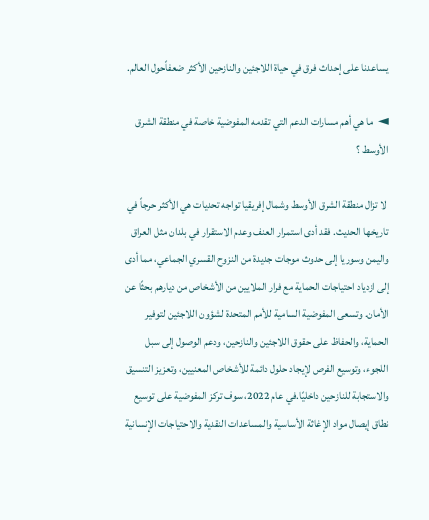يساعدنا على إحداث فرق في حياة اللاجئين والنازحين الأكثر ضعفاًحول العالم.

◄  ما هي أهم مسارات الدعم التي تقدمه المفوضية خاصة في منطقة الشرق الأوسط ؟

 لا تزال منطقة الشرق الأوسط وشمال إفريقيا تواجه تحديات هي الأكثر حرجاً في تاريخها الحديث. فقد أدى استمرار العنف وعدم الاستقرار في بلدان مثل العراق واليمن وسوريا إلى حدوث موجات جديدة من النزوح القسري الجماعي، مما أدى إلى ازدياد احتياجات الحماية مع فرار الملايين من الأشخاص من ديارهم بحثًا عن الأمان. وتسعى المفوضية السامية للأمم المتحدة لشؤون اللاجئين لتوفير الحماية، والحفاظ على حقوق اللاجئين والنازحين، ودعم الوصول إلى سبل اللجوء، وتوسيع الفرص لإيجاد حلول دائمة للأشخاص المعنيين، وتعزيز التنسيق والاستجابة للنازحين داخليًا.في عام 2022، سوف تركز المفوضية على توسيع نطاق إيصال مواد الإغاثة الأساسية والمساعدات النقدية والاحتياجات الإنسانية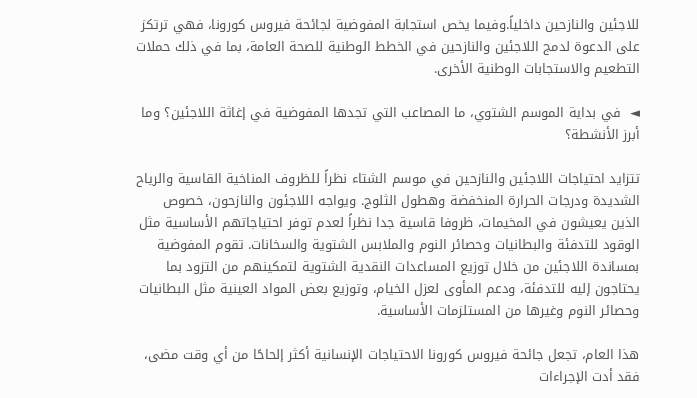للاجئين والنازحين داخلياً.وفيما يخص استجابة المفوضية لجائحة فيروس كورونا، فهي ترتكز على الدعوة لدمج اللاجئين والنازحين في الخطط الوطنية للصحة العامة، بما في ذلك حملات التطعيم والاستجابات الوطنية الأخرى.

◄  في بداية الموسم الشتوي، ما المصاعب التي تجدها المفوضية في إغاثة اللاجئين؟ وما أبرز الأنشطة؟

تتزايد احتياجات اللاجئين والنازحين في موسم الشتاء نظراً للظروف المناخية القاسية والرياح الشديدة ودرجات الحرارة المنخفضة وهطول الثلوج. ويواجه اللاجئون والنازحون، خصوص الذين يعيشون في المخيمات، ظروفا قاسية جدا نظراً لعدم توفر احتياجاتهم الأساسية مثل الوقود للتدفئة والبطانيات وحصائر النوم والملابس الشتوية والسخانات. تقوم المفوضية بمساندة اللاجئين من خلال توزيع المساعدات النقدية الشتوية لتمكينهم من التزود بما يحتاجون إليه للتدفئة، ودعم المأوى لعزل الخيام، وتوزيع بعض المواد العينية مثل البطانيات وحصائر النوم وغيرها من المستلزمات الأساسية.

هذا العام، تجعل جائحة فيروس كورونا الاحتياجات الإنسانية أكثر إلحاحًا من أي وقت مضى، فقد أدت الإجراءات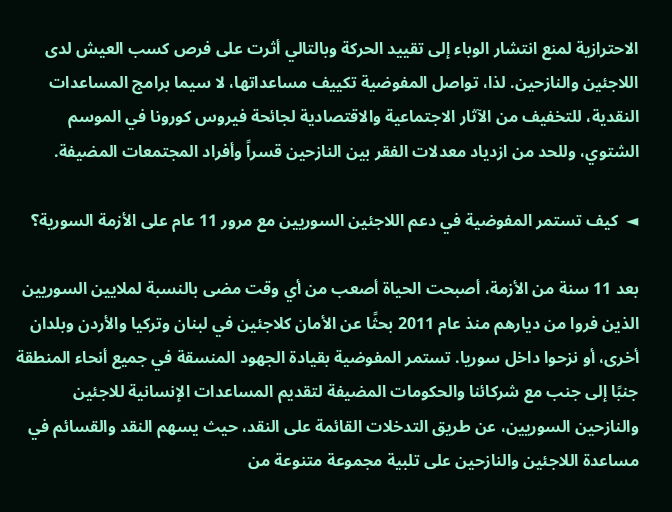الاحترازية لمنع انتشار الوباء إلى تقييد الحركة وبالتالي أثرت على فرص كسب العيش لدى اللاجئين والنازحين. لذا، تواصل المفوضية تكييف مساعداتها، لا سيما برامج المساعدات النقدية، للتخفيف من الآثار الاجتماعية والاقتصادية لجائحة فيروس كورونا في الموسم الشتوي، وللحد من ازدياد معدلات الفقر بين النازحين قسراً وأفراد المجتمعات المضيفة.

◄  كيف تستمر المفوضية في دعم اللاجئين السوريين مع مرور 11 عام على الأزمة السورية؟

بعد 11 سنة من الأزمة، أصبحت الحياة أصعب من أي وقت مضى بالنسبة لملايين السوريين الذين فروا من ديارهم منذ عام 2011 بحثًا عن الأمان كلاجئين في لبنان وتركيا والأردن وبلدان أخرى، أو نزحوا داخل سوريا. تستمر المفوضية بقيادة الجهود المنسقة في جميع أنحاء المنطقة جنبًا إلى جنب مع شركائنا والحكومات المضيفة لتقديم المساعدات الإنسانية للاجئين والنازحين السوريين، عن طريق التدخلات القائمة على النقد، حيث يسهم النقد والقسائم في مساعدة اللاجئين والنازحين على تلبية مجموعة متنوعة من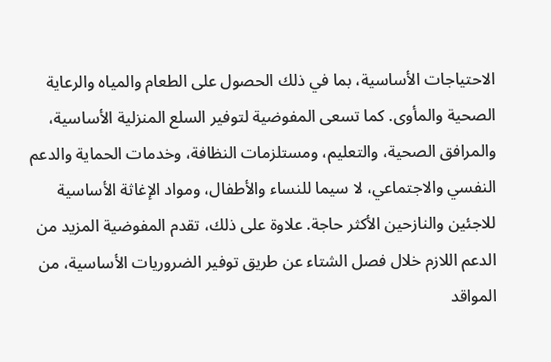الاحتياجات الأساسية، بما في ذلك الحصول على الطعام والمياه والرعاية الصحية والمأوى. كما تسعى المفوضية لتوفير السلع المنزلية الأساسية، والمرافق الصحية، والتعليم، ومستلزمات النظافة، وخدمات الحماية والدعم النفسي والاجتماعي، لا سيما للنساء والأطفال، ومواد الإغاثة الأساسية للاجئين والنازحين الأكثر حاجة. علاوة على ذلك، تقدم المفوضية المزيد من الدعم اللازم خلال فصل الشتاء عن طريق توفير الضروريات الأساسية، من المواقد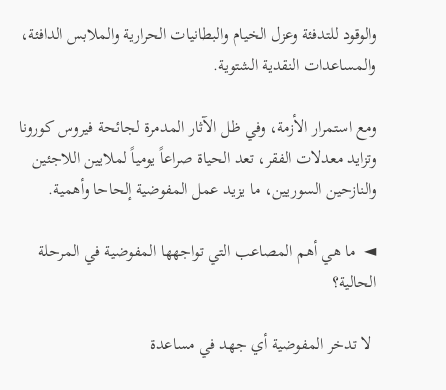والوقود للتدفئة وعزل الخيام والبطانيات الحرارية والملابس الدافئة، والمساعدات النقدية الشتوية.

ومع استمرار الأزمة، وفي ظل الآثار المدمرة لجائحة فيروس كورونا وتزايد معدلات الفقر، تعد الحياة صراعاً يومياً لملايين اللاجئين والنازحين السوريين، ما يزيد عمل المفوضية إلحاحا وأهمية.

◄  ما هي أهم المصاعب التي تواجهها المفوضية في المرحلة الحالية؟

 لا تدخر المفوضية أي جهد في مساعدة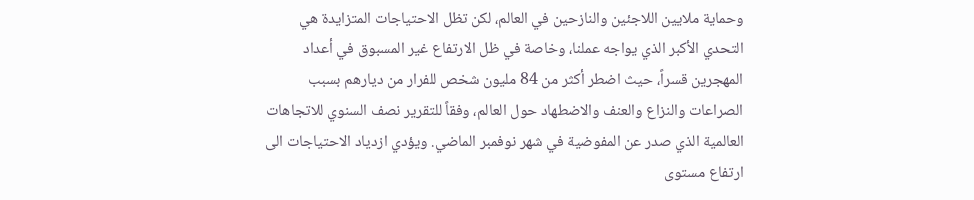وحماية ملايين اللاجئين والنازحين في العالم، لكن تظل الاحتياجات المتزايدة هي التحدي الأكبر الذي يواجه عملنا، وخاصة في ظل الارتفاع غير المسبوق في أعداد المهجرين قسراً، حيث اضطر أكثر من 84 مليون شخص للفرار من ديارهم بسبب الصراعات والنزاع والعنف والاضطهاد حول العالم، وفقاً للتقرير نصف السنوي للاتجاهات العالمية الذي صدر عن المفوضية في شهر نوفمبر الماضي. ويؤدي ازدياد الاحتياجات الى ارتفاع مستوى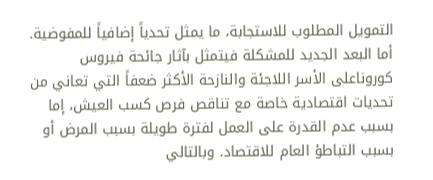التمويل المطلوب للاستجابة، ما يمثل تحدياً إضافياً للمفوضية. أما البعد الجديد للمشكلة فيتمثل بآثار جائحة فيروس كوروناعلى الأسر اللاجئة والنازحة الأكثر ضعفاً التي تعاني من تحديات اقتصادية خاصة مع تناقص فرص كسب العيش، إما بسبب عدم القدرة على العمل لفترة طويلة بسبب المرض أو بسبب التباطؤ العام للاقتصاد. وبالتالي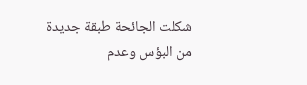شكلت الجائحة طبقة جديدة من البؤس وعدم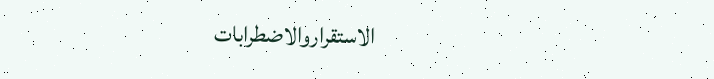الاستقراروالاضطرابات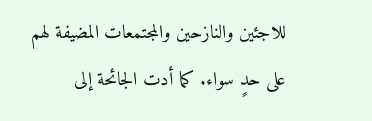للاجئين والنازحين والمجتمعات المضيفة لهم على حدٍ سواء. كما أدت الجائحة إلى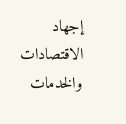إجهاد الاقتصادات والخدمات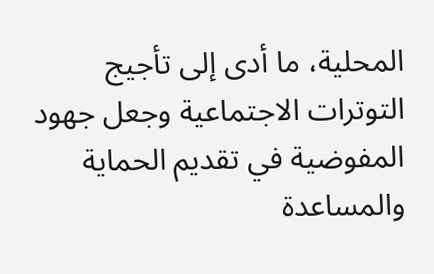المحلية، ما أدى إلى تأجيج التوترات الاجتماعية وجعل جهود المفوضية في تقديم الحماية والمساعدة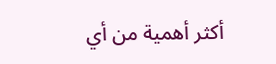أكثر أهمية من أي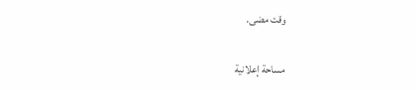وقت مضى.

مساحة إعلانية